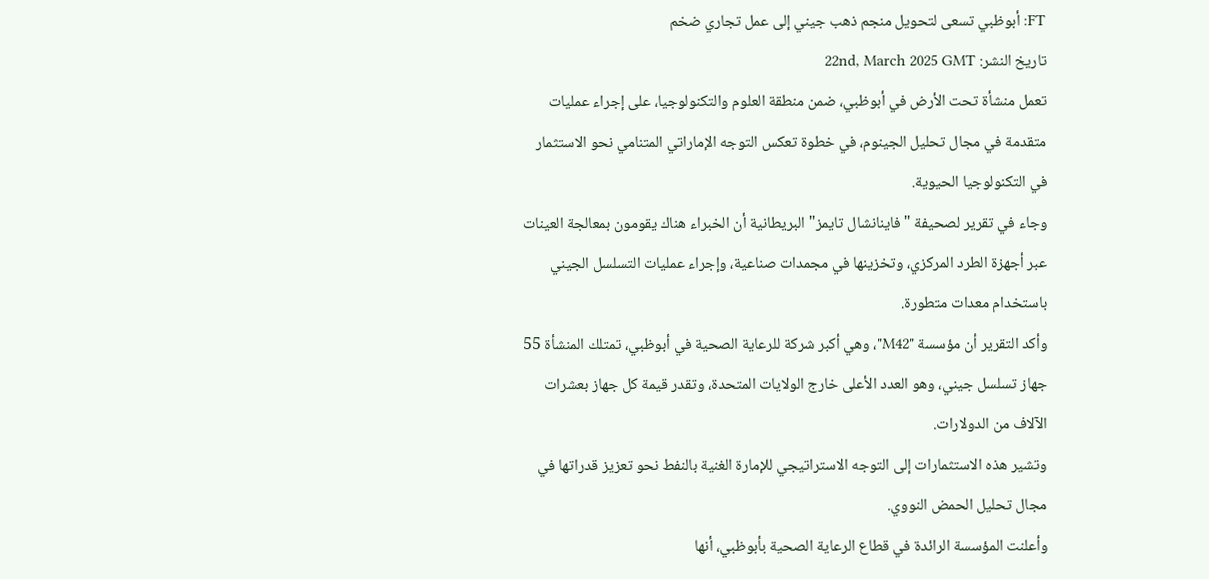FT: أبوظبي تسعى لتحويل منجم ذهب جيني إلى عمل تجاري ضخم
تاريخ النشر: 22nd, March 2025 GMT
تعمل منشأة تحت الأرض في أبوظبي، ضمن منطقة العلوم والتكنولوجيا، على إجراء عمليات متقدمة في مجال تحليل الجينوم، في خطوة تعكس التوجه الإماراتي المتنامي نحو الاستثمار في التكنولوجيا الحيوية.
وجاء في تقرير لصحيفة "فاينانشال تايمز" البريطانية أن الخبراء هناك يقومون بمعالجة العينات عبر أجهزة الطرد المركزي، وتخزينها في مجمدات صناعية، وإجراء عمليات التسلسل الجيني باستخدام معدات متطورة.
وأكد التقرير أن مؤسسة "M42"، وهي أكبر شركة للرعاية الصحية في أبوظبي، تمتلك المنشأة 55 جهاز تسلسل جيني، وهو العدد الأعلى خارج الولايات المتحدة، وتقدر قيمة كل جهاز بعشرات الآلاف من الدولارات.
وتشير هذه الاستثمارات إلى التوجه الاستراتيجي للإمارة الغنية بالنفط نحو تعزيز قدراتها في مجال تحليل الحمض النووي.
وأعلنت المؤسسة الرائدة في قطاع الرعاية الصحية بأبوظبي، أنها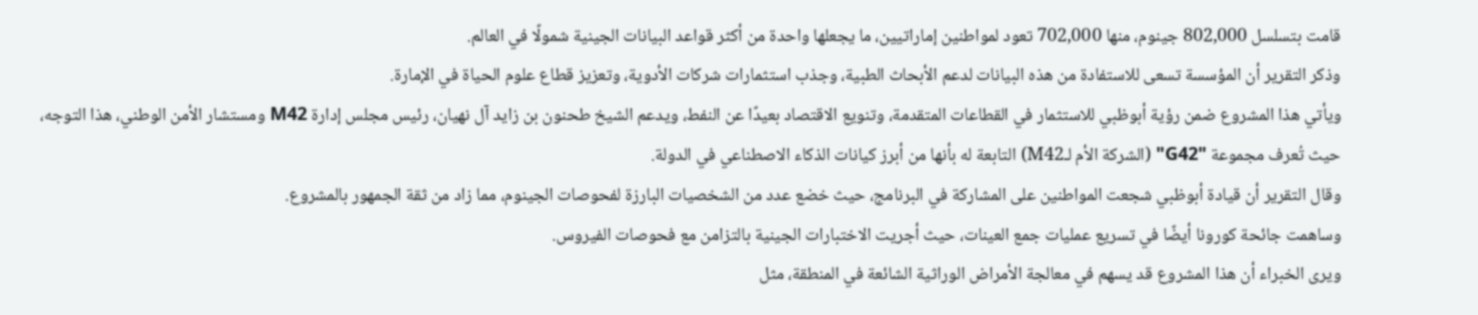قامت بتسلسل 802,000 جينوم، منها 702,000 تعود لمواطنين إماراتيين، ما يجعلها واحدة من أكثر قواعد البيانات الجينية شمولًا في العالم.
وذكر التقرير أن المؤسسة تسعى للاستفادة من هذه البيانات لدعم الأبحاث الطبية، وجذب استثمارات شركات الأدوية، وتعزيز قطاع علوم الحياة في الإمارة.
ويأتي هذا المشروع ضمن رؤية أبوظبي للاستثمار في القطاعات المتقدمة، وتنويع الاقتصاد بعيدًا عن النفط، ويدعم الشيخ طحنون بن زايد آل نهيان، رئيس مجلس إدارة M42 ومستشار الأمن الوطني، هذا التوجه، حيث تُعرف مجموعة "G42" (الشركة الأم لـM42) التابعة له بأنها من أبرز كيانات الذكاء الاصطناعي في الدولة.
وقال التقرير أن قيادة أبوظبي شجعت المواطنين على المشاركة في البرنامج، حيث خضع عدد من الشخصيات البارزة لفحوصات الجينوم، مما زاد من ثقة الجمهور بالمشروع.
وساهمت جائحة كورونا أيضًا في تسريع عمليات جمع العينات، حيث أجريت الاختبارات الجينية بالتزامن مع فحوصات الفيروس.
ويرى الخبراء أن هذا المشروع قد يسهم في معالجة الأمراض الوراثية الشائعة في المنطقة، مثل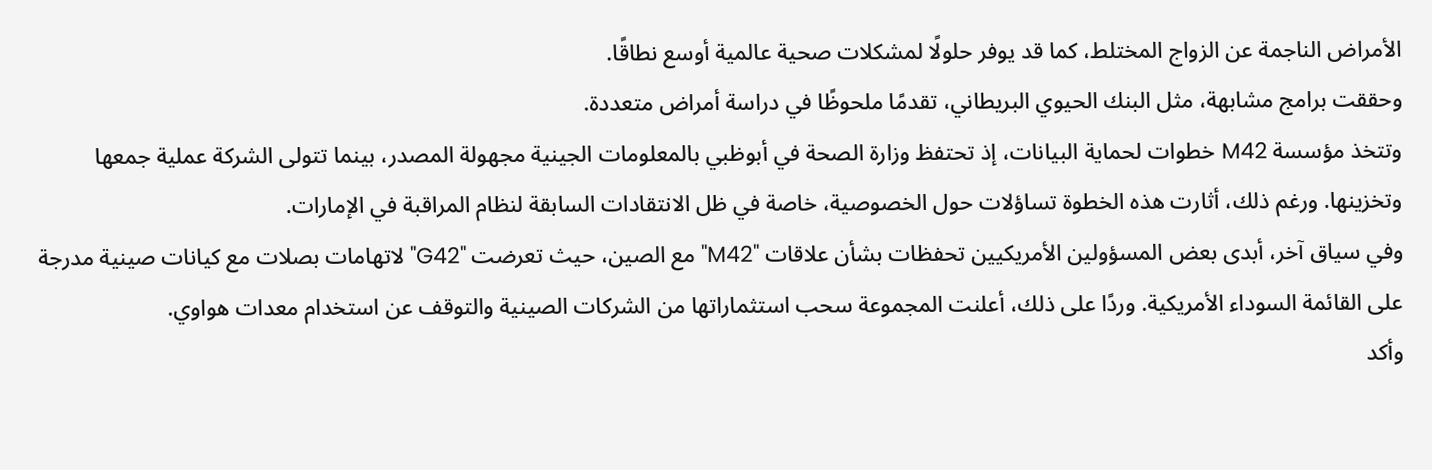الأمراض الناجمة عن الزواج المختلط، كما قد يوفر حلولًا لمشكلات صحية عالمية أوسع نطاقًا.
وحققت برامج مشابهة، مثل البنك الحيوي البريطاني، تقدمًا ملحوظًا في دراسة أمراض متعددة.
وتتخذ مؤسسة M42 خطوات لحماية البيانات، إذ تحتفظ وزارة الصحة في أبوظبي بالمعلومات الجينية مجهولة المصدر، بينما تتولى الشركة عملية جمعها وتخزينها. ورغم ذلك، أثارت هذه الخطوة تساؤلات حول الخصوصية، خاصة في ظل الانتقادات السابقة لنظام المراقبة في الإمارات.
وفي سياق آخر، أبدى بعض المسؤولين الأمريكيين تحفظات بشأن علاقات "M42" مع الصين، حيث تعرضت "G42" لاتهامات بصلات مع كيانات صينية مدرجة على القائمة السوداء الأمريكية. وردًا على ذلك، أعلنت المجموعة سحب استثماراتها من الشركات الصينية والتوقف عن استخدام معدات هواوي.
وأكد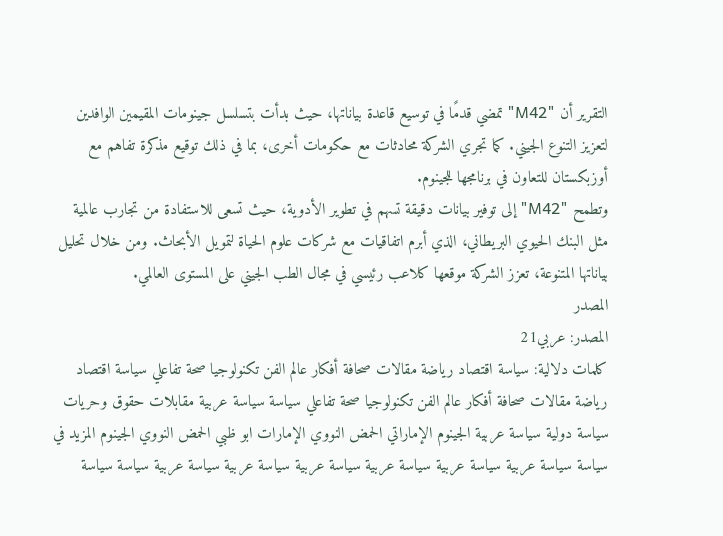التقرير أن "M42" تمضي قدمًا في توسيع قاعدة بياناتها، حيث بدأت بتسلسل جينومات المقيمين الوافدين لتعزيز التنوع الجيني. كما تجري الشركة محادثات مع حكومات أخرى، بما في ذلك توقيع مذكرة تفاهم مع أوزبكستان للتعاون في برنامجها للجينوم.
وتطمح "M42" إلى توفير بيانات دقيقة تسهم في تطوير الأدوية، حيث تسعى للاستفادة من تجارب عالمية مثل البنك الحيوي البريطاني، الذي أبرم اتفاقيات مع شركات علوم الحياة لتمويل الأبحاث. ومن خلال تحليل بياناتها المتنوعة، تعزز الشركة موقعها كلاعب رئيسي في مجال الطب الجيني على المستوى العالمي.
المصدر
المصدر: عربي21
كلمات دلالية: سياسة اقتصاد رياضة مقالات صحافة أفكار عالم الفن تكنولوجيا صحة تفاعلي سياسة اقتصاد رياضة مقالات صحافة أفكار عالم الفن تكنولوجيا صحة تفاعلي سياسة سياسة عربية مقابلات حقوق وحريات سياسة دولية سياسة عربية الجينوم الإماراتي الحمض النووي الإمارات ابو ظبي الحمض النووي الجينوم المزيد في سياسة سياسة عربية سياسة عربية سياسة عربية سياسة عربية سياسة عربية سياسة عربية سياسة سياسة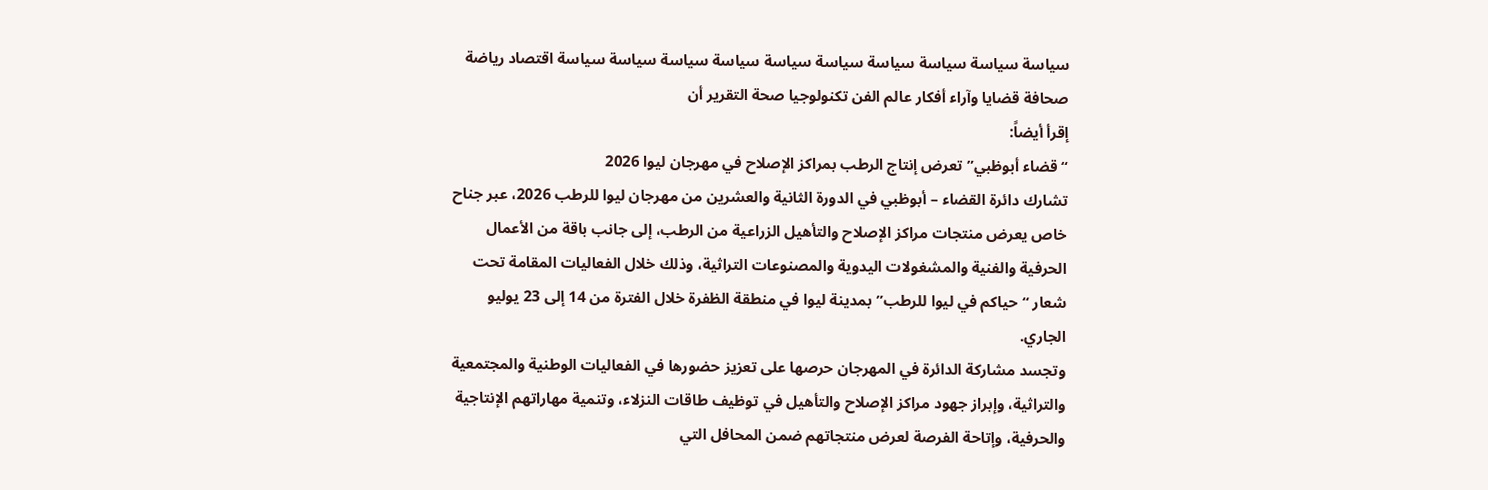سياسة سياسة سياسة سياسة سياسة سياسة سياسة سياسة سياسة سياسة اقتصاد رياضة صحافة قضايا وآراء أفكار عالم الفن تكنولوجيا صحة التقریر أن
إقرأ أيضاً:
“قضاء أبوظبي” تعرض إنتاج الرطب بمراكز الإصلاح في مهرجان ليوا 2026
تشارك دائرة القضاء – أبوظبي في الدورة الثانية والعشرين من مهرجان ليوا للرطب 2026، عبر جناح خاص يعرض منتجات مراكز الإصلاح والتأهيل الزراعية من الرطب، إلى جانب باقة من الأعمال الحرفية والفنية والمشغولات اليدوية والمصنوعات التراثية، وذلك خلال الفعاليات المقامة تحت شعار “حياكم في ليوا للرطب” بمدينة ليوا في منطقة الظفرة خلال الفترة من 14 إلى 23 يوليو الجاري.
وتجسد مشاركة الدائرة في المهرجان حرصها على تعزيز حضورها في الفعاليات الوطنية والمجتمعية والتراثية، وإبراز جهود مراكز الإصلاح والتأهيل في توظيف طاقات النزلاء، وتنمية مهاراتهم الإنتاجية والحرفية، وإتاحة الفرصة لعرض منتجاتهم ضمن المحافل التي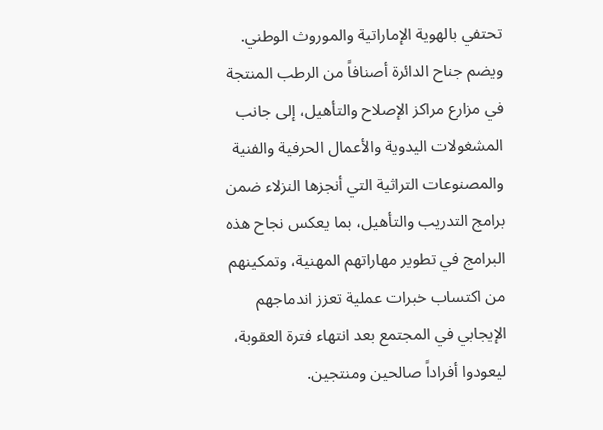تحتفي بالهوية الإماراتية والموروث الوطني.
ويضم جناح الدائرة أصنافاً من الرطب المنتجة في مزارع مراكز الإصلاح والتأهيل، إلى جانب المشغولات اليدوية والأعمال الحرفية والفنية والمصنوعات التراثية التي أنجزها النزلاء ضمن برامج التدريب والتأهيل، بما يعكس نجاح هذه البرامج في تطوير مهاراتهم المهنية، وتمكينهم من اكتساب خبرات عملية تعزز اندماجهم الإيجابي في المجتمع بعد انتهاء فترة العقوبة، ليعودوا أفراداً صالحين ومنتجين.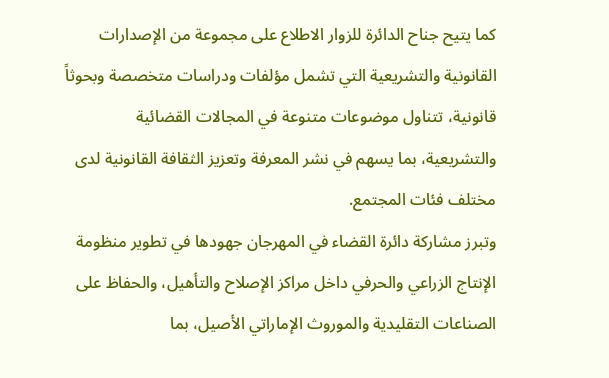كما يتيح جناح الدائرة للزوار الاطلاع على مجموعة من الإصدارات القانونية والتشريعية التي تشمل مؤلفات ودراسات متخصصة وبحوثاً قانونية، تتناول موضوعات متنوعة في المجالات القضائية والتشريعية، بما يسهم في نشر المعرفة وتعزيز الثقافة القانونية لدى مختلف فئات المجتمع.
وتبرز مشاركة دائرة القضاء في المهرجان جهودها في تطوير منظومة الإنتاج الزراعي والحرفي داخل مراكز الإصلاح والتأهيل، والحفاظ على الصناعات التقليدية والموروث الإماراتي الأصيل، بما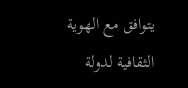يتوافق مع الهوية الثقافية لدولة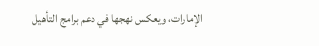الإمارات، ويعكس نهجها في دعم برامج التأهيل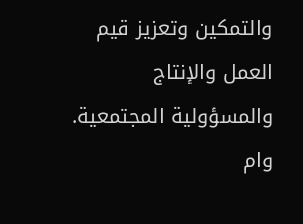والتمكين وتعزيز قيم العمل والإنتاج والمسؤولية المجتمعية. وام